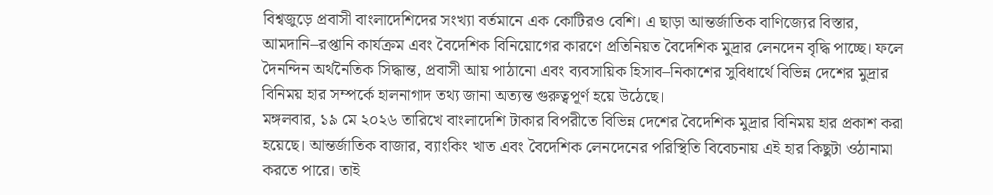বিশ্বজুড়ে প্রবাসী বাংলাদেশিদের সংখ্যা বর্তমানে এক কোটিরও বেশি। এ ছাড়া আন্তর্জাতিক বাণিজ্যের বিস্তার, আমদানি–রপ্তানি কার্যক্রম এবং বৈদেশিক বিনিয়োগের কারণে প্রতিনিয়ত বৈদেশিক মুদ্রার লেনদেন বৃদ্ধি পাচ্ছে। ফলে দৈনন্দিন অর্থনৈতিক সিদ্ধান্ত, প্রবাসী আয় পাঠানো এবং ব্যবসায়িক হিসাব–নিকাশের সুবিধার্থে বিভিন্ন দেশের মুদ্রার বিনিময় হার সম্পর্কে হালনাগাদ তথ্য জানা অত্যন্ত গুরুত্বপূর্ণ হয়ে উঠেছে।
মঙ্গলবার, ১৯ মে ২০২৬ তারিখে বাংলাদেশি টাকার বিপরীতে বিভিন্ন দেশের বৈদেশিক মুদ্রার বিনিময় হার প্রকাশ করা হয়েছে। আন্তর্জাতিক বাজার, ব্যাংকিং খাত এবং বৈদেশিক লেনদেনের পরিস্থিতি বিবেচনায় এই হার কিছুটা ওঠানামা করতে পারে। তাই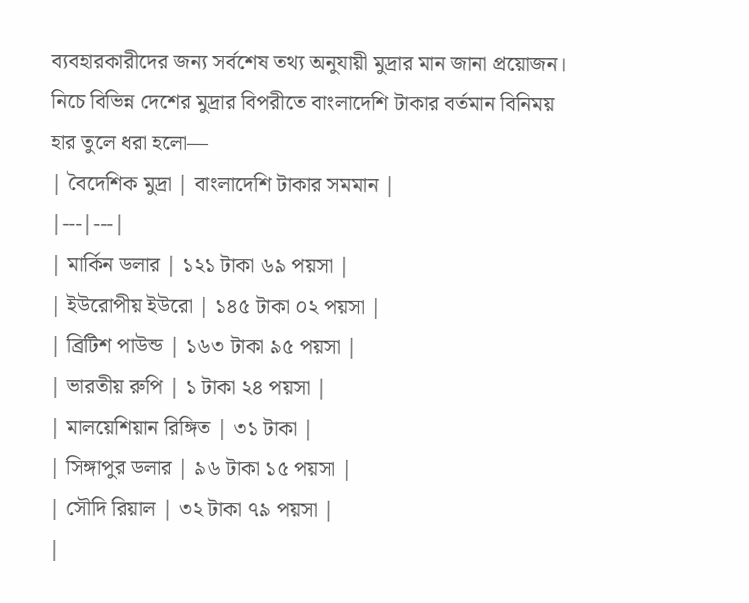ব্যবহারকারীদের জন্য সর্বশেষ তথ্য অনুযায়ী মুদ্রার মান জানা প্রয়োজন।
নিচে বিভিন্ন দেশের মুদ্রার বিপরীতে বাংলাদেশি টাকার বর্তমান বিনিময় হার তুলে ধরা হলো—
| বৈদেশিক মুদ্রা | বাংলাদেশি টাকার সমমান |
|---|---|
| মার্কিন ডলার | ১২১ টাকা ৬৯ পয়সা |
| ইউরোপীয় ইউরো | ১৪৫ টাকা ০২ পয়সা |
| ব্রিটিশ পাউন্ড | ১৬৩ টাকা ৯৫ পয়সা |
| ভারতীয় রুপি | ১ টাকা ২৪ পয়সা |
| মালয়েশিয়ান রিঙ্গিত | ৩১ টাকা |
| সিঙ্গাপুর ডলার | ৯৬ টাকা ১৫ পয়সা |
| সৌদি রিয়াল | ৩২ টাকা ৭৯ পয়সা |
|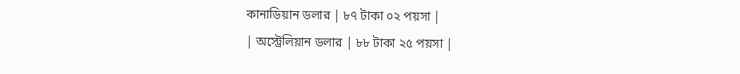কানাডিয়ান ডলার | ৮৭ টাকা ০২ পয়সা |
| অস্ট্রেলিয়ান ডলার | ৮৮ টাকা ২৫ পয়সা |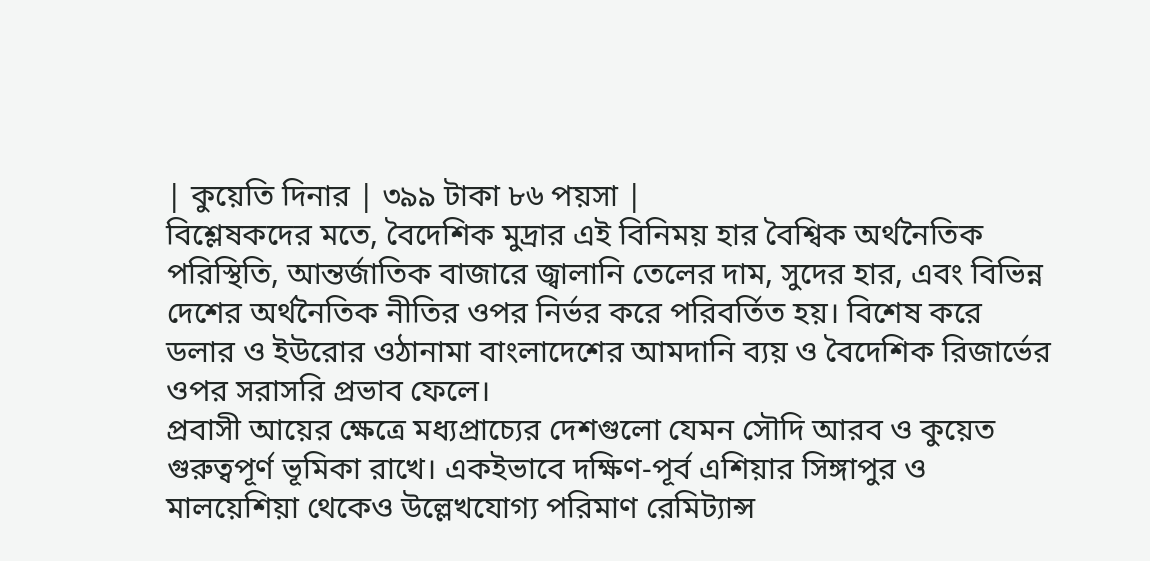| কুয়েতি দিনার | ৩৯৯ টাকা ৮৬ পয়সা |
বিশ্লেষকদের মতে, বৈদেশিক মুদ্রার এই বিনিময় হার বৈশ্বিক অর্থনৈতিক পরিস্থিতি, আন্তর্জাতিক বাজারে জ্বালানি তেলের দাম, সুদের হার, এবং বিভিন্ন দেশের অর্থনৈতিক নীতির ওপর নির্ভর করে পরিবর্তিত হয়। বিশেষ করে ডলার ও ইউরোর ওঠানামা বাংলাদেশের আমদানি ব্যয় ও বৈদেশিক রিজার্ভের ওপর সরাসরি প্রভাব ফেলে।
প্রবাসী আয়ের ক্ষেত্রে মধ্যপ্রাচ্যের দেশগুলো যেমন সৌদি আরব ও কুয়েত গুরুত্বপূর্ণ ভূমিকা রাখে। একইভাবে দক্ষিণ-পূর্ব এশিয়ার সিঙ্গাপুর ও মালয়েশিয়া থেকেও উল্লেখযোগ্য পরিমাণ রেমিট্যান্স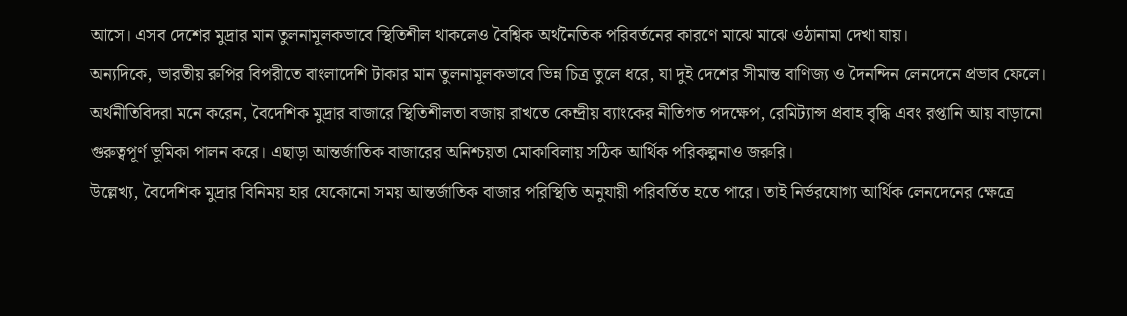আসে। এসব দেশের মুদ্রার মান তুলনামূলকভাবে স্থিতিশীল থাকলেও বৈশ্বিক অর্থনৈতিক পরিবর্তনের কারণে মাঝে মাঝে ওঠানামা দেখা যায়।
অন্যদিকে, ভারতীয় রুপির বিপরীতে বাংলাদেশি টাকার মান তুলনামূলকভাবে ভিন্ন চিত্র তুলে ধরে, যা দুই দেশের সীমান্ত বাণিজ্য ও দৈনন্দিন লেনদেনে প্রভাব ফেলে।
অর্থনীতিবিদরা মনে করেন, বৈদেশিক মুদ্রার বাজারে স্থিতিশীলতা বজায় রাখতে কেন্দ্রীয় ব্যাংকের নীতিগত পদক্ষেপ, রেমিট্যান্স প্রবাহ বৃদ্ধি এবং রপ্তানি আয় বাড়ানো গুরুত্বপূর্ণ ভূমিকা পালন করে। এছাড়া আন্তর্জাতিক বাজারের অনিশ্চয়তা মোকাবিলায় সঠিক আর্থিক পরিকল্পনাও জরুরি।
উল্লেখ্য, বৈদেশিক মুদ্রার বিনিময় হার যেকোনো সময় আন্তর্জাতিক বাজার পরিস্থিতি অনুযায়ী পরিবর্তিত হতে পারে। তাই নির্ভরযোগ্য আর্থিক লেনদেনের ক্ষেত্রে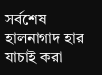সর্বশেষ হালনাগাদ হার যাচাই করা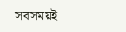সবসময়ই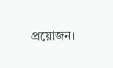প্রয়োজন।